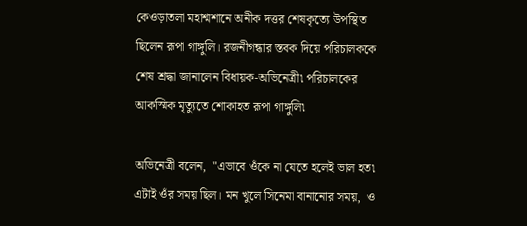কেওড়াতলা মহাশ্মশানে অনীক দত্তর শেষকৃত্যে উপস্থিত ছিলেন রূপা গাঙ্গুলি। রজনীগন্ধার স্তবক দিয়ে পরিচালককে শেষ শ্রদ্ধা জানালেন বিধায়ক-অভিনেত্রী৷ পরিচালকের আকস্মিক মৃত্যুতে শোকাহত রূপা গাঙ্গুলি৷

অভিনেত্রী বলেন,  "এভাবে ওঁকে না যেতে হলেই ভাল হত৷ এটাই ওঁর সময় ছিল। মন খুলে সিনেমা বানানোর সময়,  ও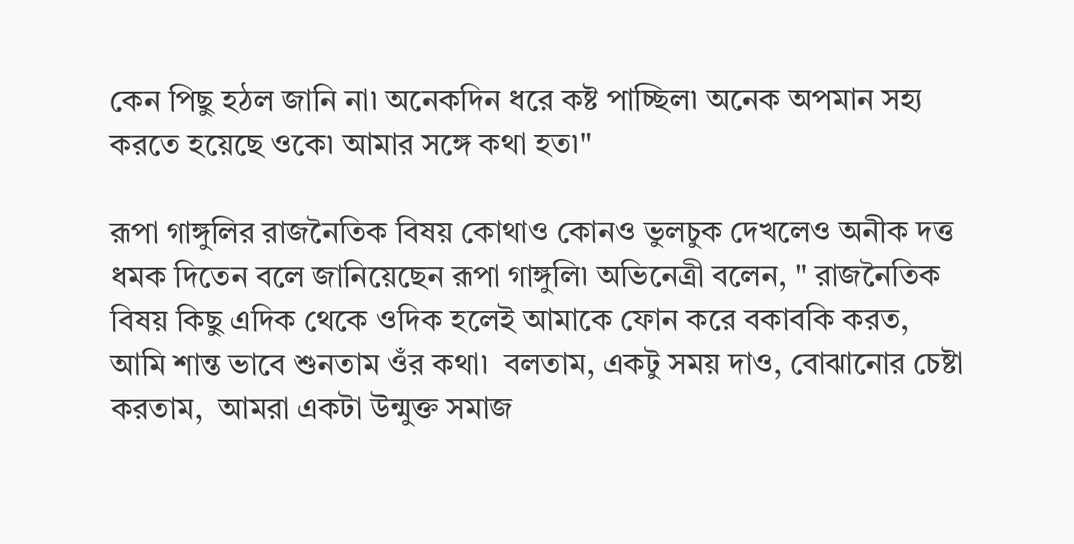কেন পিছু হঠল জানি না৷ অনেকদিন ধরে কষ্ট পাচ্ছিল৷ অনেক অপমান সহ্য করতে হয়েছে ওকে৷ আমার সঙ্গে কথা হত৷"

রূপা গাঙ্গুলির রাজনৈতিক বিষয় কোথাও কোনও ভুলচুক দেখলেও অনীক দত্ত ধমক দিতেন বলে জানিয়েছেন রূপা গাঙ্গুলি৷ অভিনেত্রী বলেন, " রাজনৈতিক বিষয় কিছু এদিক থেকে ওদিক হলেই আমাকে ফোন করে বকাবকি করত, আমি শান্ত ভাবে শুনতাম ওঁর কথা৷  বলতাম, একটু সময় দাও, বোঝানোর চেষ্টা করতাম,  আমরা একটা উন্মুক্ত সমাজ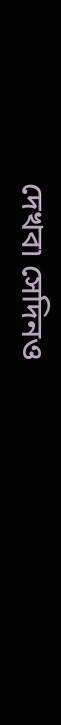দেখব৷ সেদিনও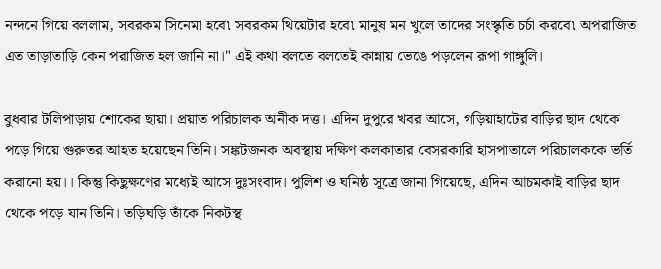নন্দনে গিয়ে বললাম, সবরকম সিনেমা হবে৷ সবরকম থিয়েটার হবে৷ মানুষ মন খুলে তাদের সংস্কৃতি চর্চা করবে৷ অপরাজিত এত তাড়াতাড়ি কেন পরাজিত হল জানি না।" এই কথা বলতে বলতেই কান্নায় ভেঙে পড়লেন রূপা গাঙ্গুলি।

বুধবার টলিপাড়ায় শোকের ছায়া। প্রয়াত পরিচালক অনীক দত্ত। এদিন দুপুরে খবর আসে, গড়িয়াহাটের বাড়ির ছাদ থেকে পড়ে গিয়ে গুরুতর আহত হয়েছেন তিনি। সঙ্কটজনক অবস্থায় দক্ষিণ কলকাতার বেসরকারি হাসপাতালে পরিচালককে ভর্তি করানো হয়।। কিন্তু কিছুক্ষণের মধ্যেই আসে দুঃসংবাদ। পুলিশ ও ঘনিষ্ঠ সূত্রে জানা গিয়েছে, এদিন আচমকাই বাড়ির ছাদ থেকে পড়ে যান তিনি। তড়িঘড়ি তাঁকে নিকটস্থ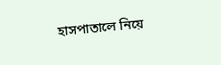হাসপাতালে নিয়ে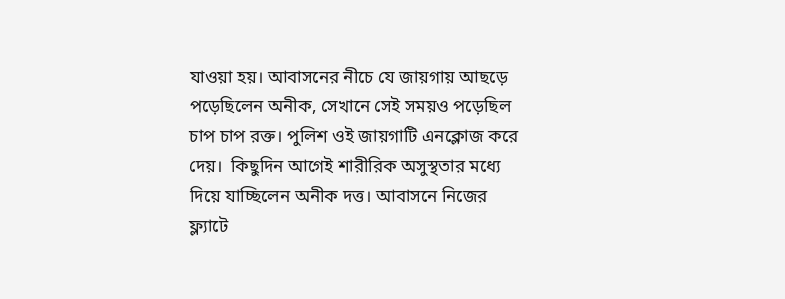যাওয়া হয়। আবাসনের নীচে যে জায়গায় আছড়ে পড়েছিলেন অনীক, সেখানে সেই সময়ও পড়েছিল চাপ চাপ রক্ত। পুলিশ ওই জায়গাটি এনক্লোজ করে দেয়।  কিছুদিন আগেই শারীরিক অসুস্থতার মধ্যে দিয়ে যাচ্ছিলেন অনীক দত্ত। আবাসনে নিজের ফ্ল্যাটে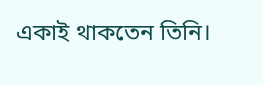একাই থাকতেন তিনি।